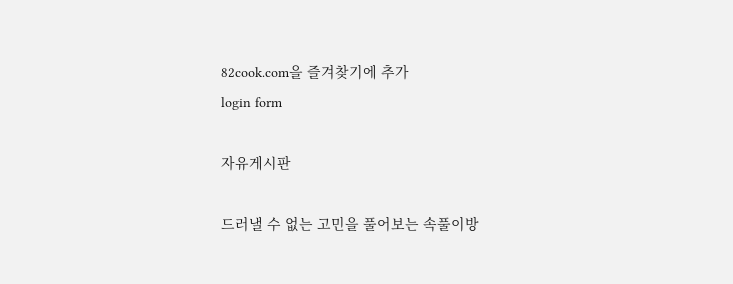82cook.com을 즐겨찾기에 추가
login form

자유게시판

드러낼 수 없는 고민을 풀어보는 속풀이방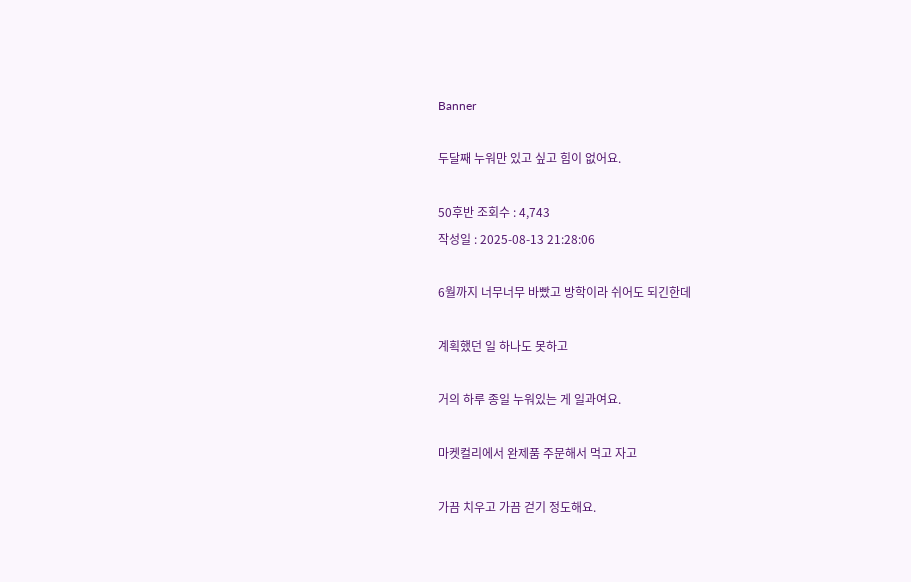Banner

두달째 누워만 있고 싶고 힘이 없어요.

50후반 조회수 : 4,743
작성일 : 2025-08-13 21:28:06

6월까지 너무너무 바빴고 방학이라 쉬어도 되긴한데

계획했던 일 하나도 못하고

거의 하루 종일 누워있는 게 일과여요.

마켓컬리에서 완제품 주문해서 먹고 자고

가끔 치우고 가끔 걷기 정도해요.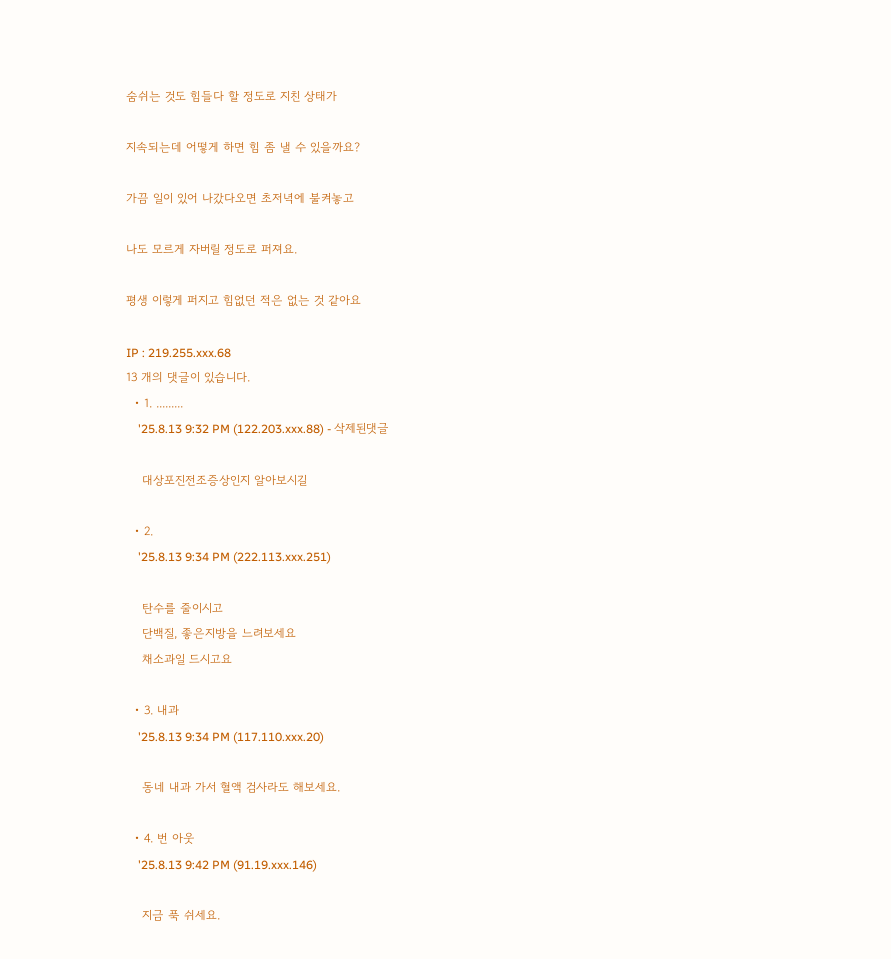숨쉬는 것도 힘들다 할 정도로 지친 상태가

지속되는데 어떻게 하면 힘 좀 낼 수 있을까요?

가끔 일이 있어 나갔다오면 초저녁에 불켜놓고

나도 모르게 자버릴 정도로 퍼져요.

평생 이렇게 퍼지고 힘없던 적은 없는 것 같아요

IP : 219.255.xxx.68
13 개의 댓글이 있습니다.
  • 1. .........
    '25.8.13 9:32 PM (122.203.xxx.88) - 삭제된댓글

    대상포진전조증상인지 알아보시길

  • 2.
    '25.8.13 9:34 PM (222.113.xxx.251)

    탄수를 줄이시고
    단백질, 좋은지방을 느려보세요
    채소과일 드시고요

  • 3. 내과
    '25.8.13 9:34 PM (117.110.xxx.20)

    동네 내과 가서 혈액 검사라도 해보세요.

  • 4. 번 아웃
    '25.8.13 9:42 PM (91.19.xxx.146)

    지금 푹 쉬세요.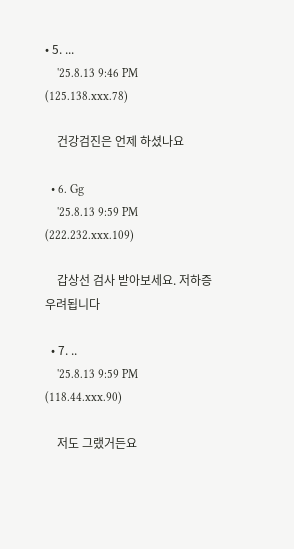• 5. ...
    '25.8.13 9:46 PM (125.138.xxx.78)

    건강검진은 언제 하셨나요

  • 6. Gg
    '25.8.13 9:59 PM (222.232.xxx.109)

    갑상선 검사 받아보세요. 저하증 우려됩니다

  • 7. ..
    '25.8.13 9:59 PM (118.44.xxx.90)

    저도 그랬거든요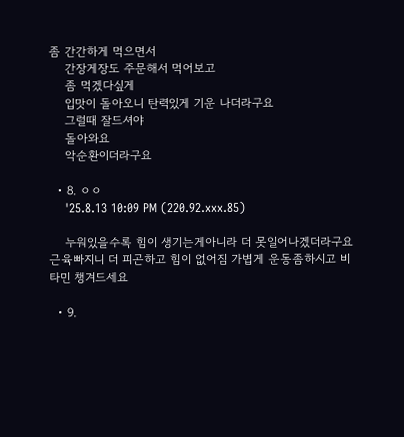좀 간간하게 먹으면서
    간장게장도 주문해서 먹어보고
    좀 먹겠다싶게
    입맛이 돌아오니 탄력있게 기운 나더라구요
    그럴때 잘드셔야
    돌아와요
    악순환이더라구요

  • 8. ㅇㅇ
    '25.8.13 10:09 PM (220.92.xxx.85)

    누워있을수록 힘이 생기는게아니라 더 못일어나겠더라구요 근육빠지니 더 피곤하고 힘이 없어짐 가볍게 운동좀하시고 비타민 챙겨드세요

  • 9.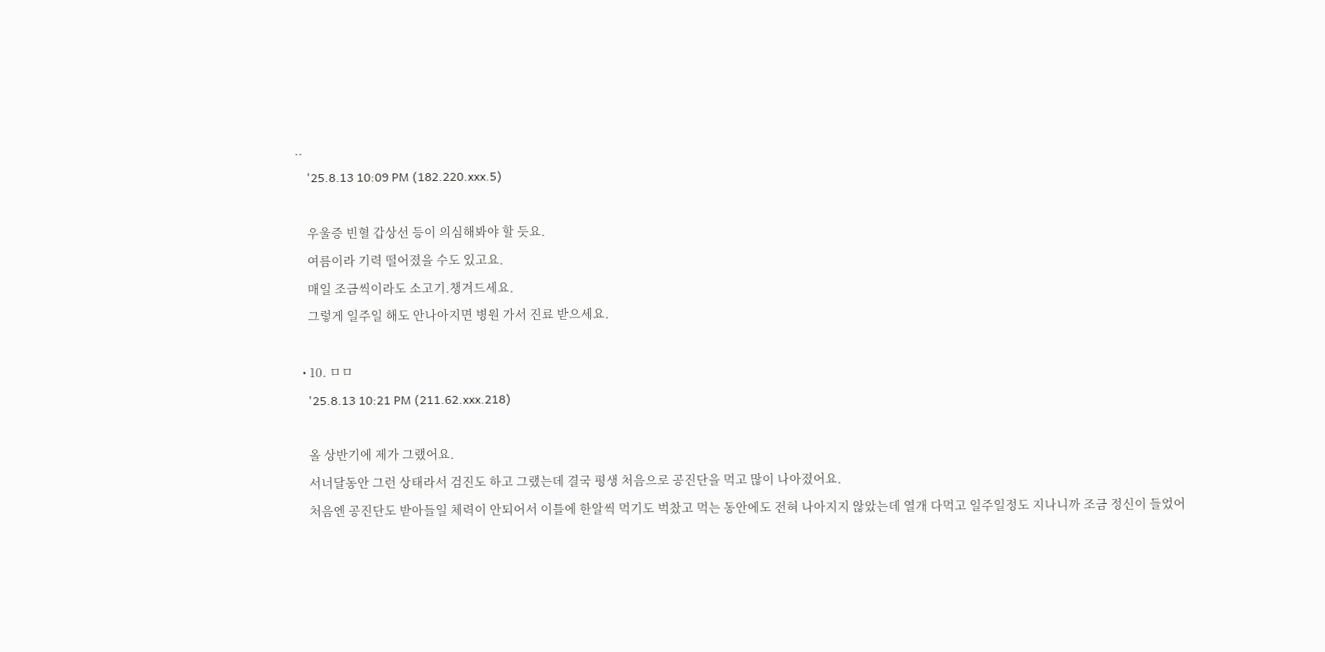..
    '25.8.13 10:09 PM (182.220.xxx.5)

    우울증 빈혈 갑상선 등이 의심해봐야 할 듯요.
    여름이라 기력 떨어졌을 수도 있고요.
    매일 조금씩이라도 소고기.챙겨드세요.
    그렇게 일주일 해도 안나아지면 병원 가서 진료 받으세요.

  • 10. ㅁㅁ
    '25.8.13 10:21 PM (211.62.xxx.218)

    올 상반기에 제가 그랬어요.
    서너달동안 그런 상태라서 검진도 하고 그랬는데 결국 평생 처음으로 공진단을 먹고 많이 나아졌어요.
    처음엔 공진단도 받아들일 체력이 안되어서 이틀에 한알씩 먹기도 벅찼고 먹는 동안에도 전혀 나아지지 않았는데 열개 다먹고 일주일정도 지나니까 조금 정신이 들었어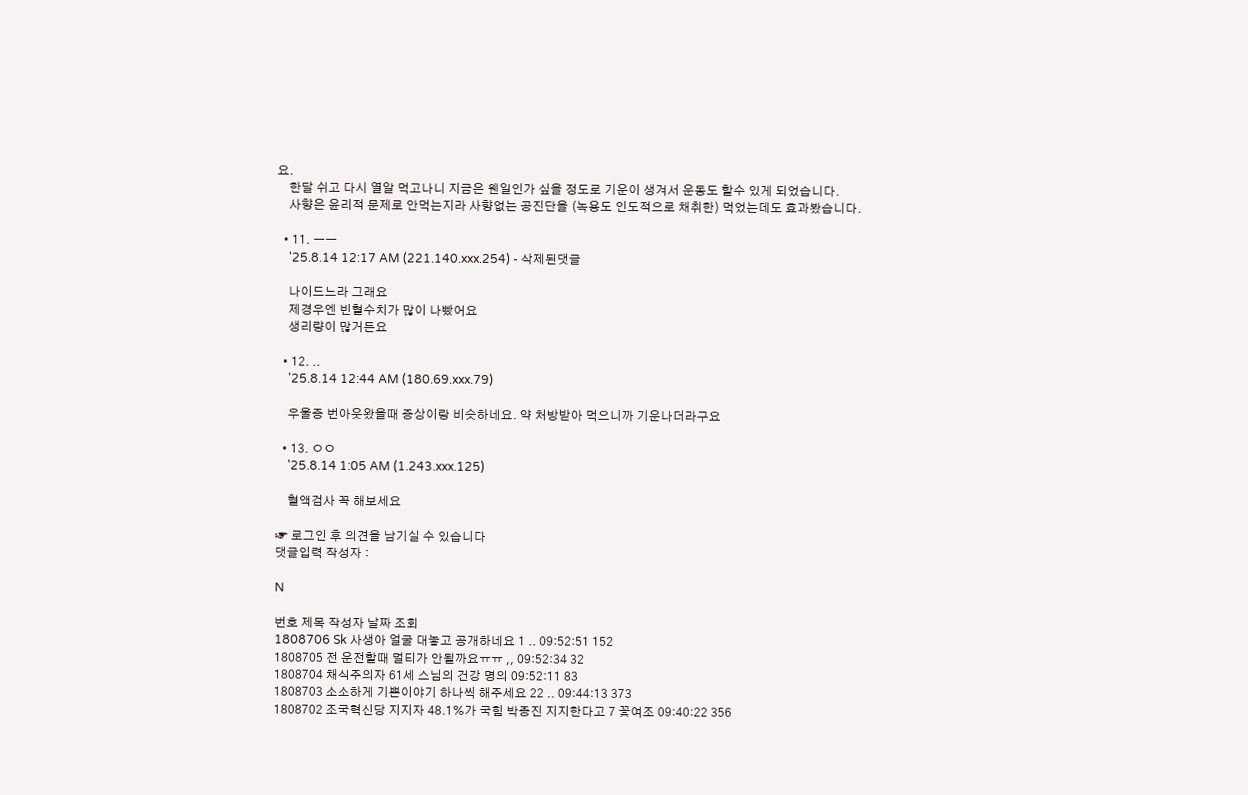요.
    한달 쉬고 다시 열알 먹고나니 지금은 웬일인가 싶을 정도로 기운이 생겨서 운동도 할수 있게 되었습니다.
    사향은 윤리적 문제로 안먹는지라 사향없는 공진단을 (녹용도 인도적으로 채취한) 먹었는데도 효과봤습니다.

  • 11. ㅡㅡ
    '25.8.14 12:17 AM (221.140.xxx.254) - 삭제된댓글

    나이드느라 그래요
    제경우엔 빈혈수치가 많이 나빴어요
    생리량이 많거든요

  • 12. ..
    '25.8.14 12:44 AM (180.69.xxx.79)

    우울증 번아웃왔을때 증상이랑 비슷하네요. 약 처방받아 먹으니까 기운나더라구요

  • 13. ㅇㅇ
    '25.8.14 1:05 AM (1.243.xxx.125)

    혈액검사 꼭 해보세요

☞ 로그인 후 의견을 남기실 수 있습니다
댓글입력 작성자 :

N

번호 제목 작성자 날짜 조회
1808706 Sk 사생아 얼굴 대놓고 공개하네요 1 .. 09:52:51 152
1808705 전 운전할때 멀티가 안될까요ㅠㅠ ,, 09:52:34 32
1808704 채식주의자 61세 스님의 건강 명의 09:52:11 83
1808703 소소하게 기쁜이야기 하나씩 해주세요 22 .. 09:44:13 373
1808702 조국혁신당 지지자 48.1%가 국힘 박종진 지지한다고 7 꽃여조 09:40:22 356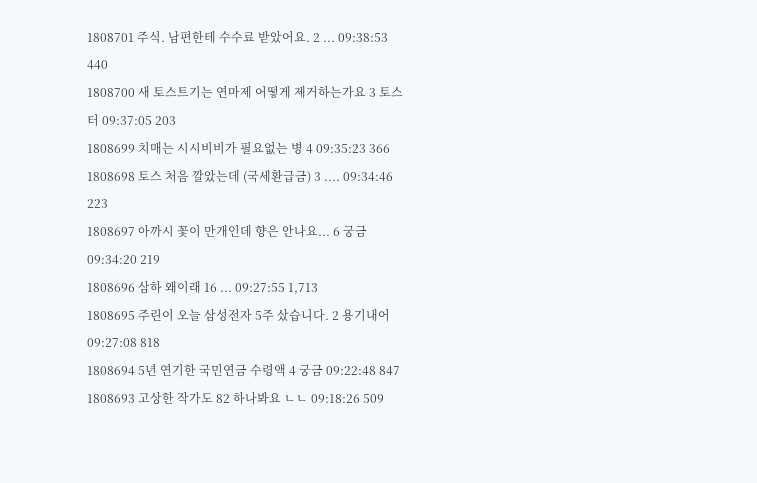1808701 주식. 남편한테 수수료 받았어요. 2 ... 09:38:53 440
1808700 새 토스트기는 연마제 어떻게 제거하는가요 3 토스터 09:37:05 203
1808699 치매는 시시비비가 필요없는 병 4 09:35:23 366
1808698 토스 처음 깔았는데 (국세환급금) 3 .... 09:34:46 223
1808697 아까시 꽃이 만개인데 향은 안나요... 6 궁금 09:34:20 219
1808696 삼하 왜이래 16 ... 09:27:55 1,713
1808695 주린이 오늘 삼성전자 5주 샀습니다. 2 용기내어 09:27:08 818
1808694 5년 연기한 국민연금 수령액 4 궁금 09:22:48 847
1808693 고상한 작가도 82 하나봐요 ㄴㄴ 09:18:26 509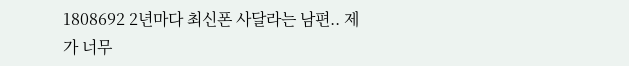1808692 2년마다 최신폰 사달라는 남편.. 제가 너무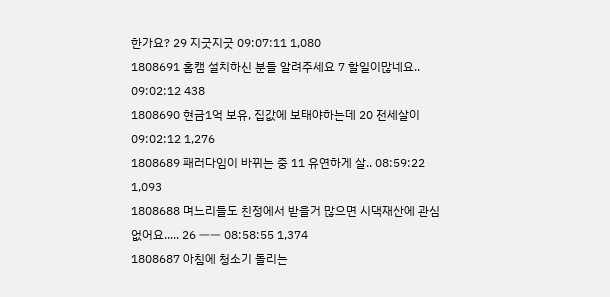한가요? 29 지긋지긋 09:07:11 1,080
1808691 홈캠 설치하신 분들 알려주세요 7 할일이많네요.. 09:02:12 438
1808690 현금1억 보유, 집값에 보태야하는데 20 전세살이 09:02:12 1,276
1808689 패러다임이 바뀌는 중 11 유연하게 살.. 08:59:22 1,093
1808688 며느리들도 친정에서 받을거 많으면 시댁재산에 관심 없어요..... 26 ㅡㅡ 08:58:55 1,374
1808687 아침에 청소기 돌리는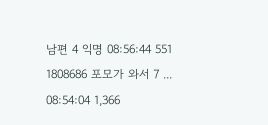남편 4 익명 08:56:44 551
1808686 포모가 와서 7 ... 08:54:04 1,366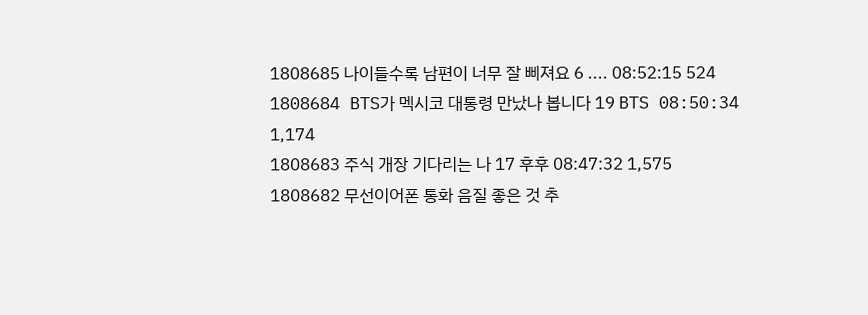1808685 나이들수록 남편이 너무 잘 삐져요 6 .... 08:52:15 524
1808684 BTS가 멕시코 대통령 만났나 봅니다 19 BTS 08:50:34 1,174
1808683 주식 개장 기다리는 나 17 후후 08:47:32 1,575
1808682 무선이어폰 통화 음질 좋은 것 추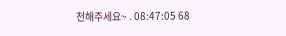천해주세요~ . 08:47:05 68